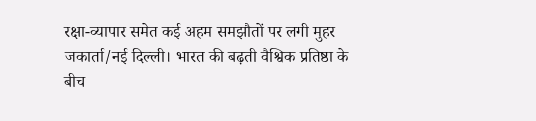रक्षा-व्यापार समेत कई अहम समझौतों पर लगी मुहर
जकार्ता/नई दिल्ली। भारत की बढ़ती वैश्विक प्रतिष्ठा के बीच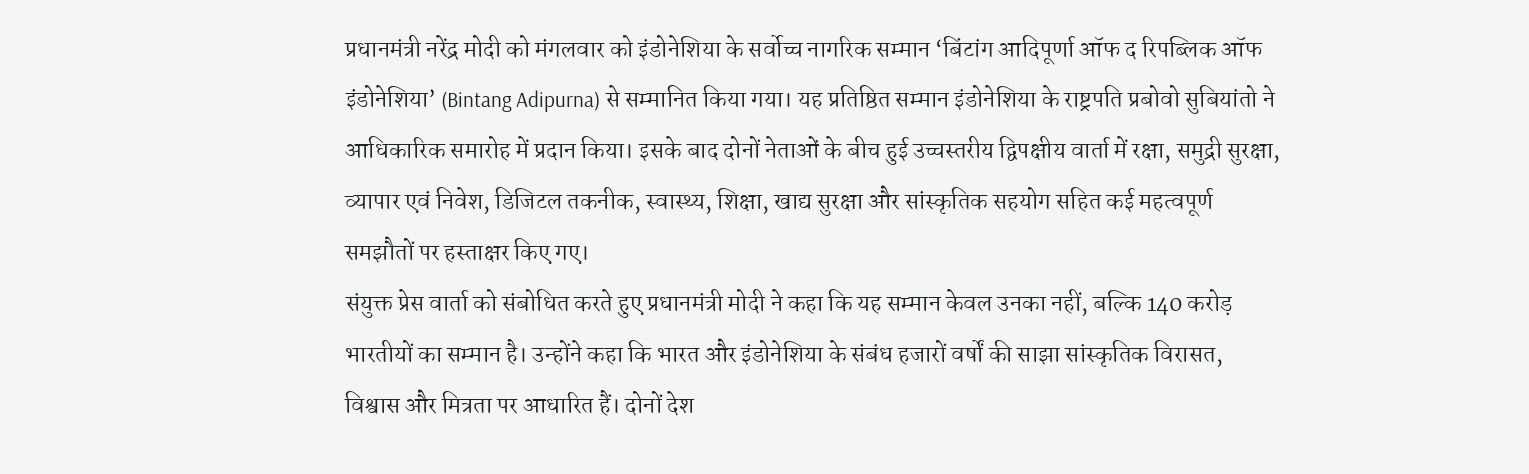प्रधानमंत्री नरेंद्र मोदी को मंगलवार को इंडोनेशिया के सर्वोच्च नागरिक सम्मान ‘बिंटांग आदिपूर्णा ऑफ द रिपब्लिक ऑफ इंडोनेशिया’ (Bintang Adipurna) से सम्मानित किया गया। यह प्रतिष्ठित सम्मान इंडोनेशिया के राष्ट्रपति प्रबोवो सुबियांतो ने आधिकारिक समारोह में प्रदान किया। इसके बाद दोनों नेताओं के बीच हुई उच्चस्तरीय द्विपक्षीय वार्ता में रक्षा, समुद्री सुरक्षा, व्यापार एवं निवेश, डिजिटल तकनीक, स्वास्थ्य, शिक्षा, खाद्य सुरक्षा और सांस्कृतिक सहयोग सहित कई महत्वपूर्ण समझौतों पर हस्ताक्षर किए गए।
संयुक्त प्रेस वार्ता को संबोधित करते हुए प्रधानमंत्री मोदी ने कहा कि यह सम्मान केवल उनका नहीं, बल्कि 140 करोड़ भारतीयों का सम्मान है। उन्होंने कहा कि भारत और इंडोनेशिया के संबंध हजारों वर्षों की साझा सांस्कृतिक विरासत, विश्वास और मित्रता पर आधारित हैं। दोनों देश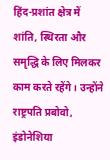हिंद-प्रशांत क्षेत्र में शांति, स्थिरता और समृद्धि के लिए मिलकर काम करते रहेंगे। उन्होंने राष्ट्रपति प्रबोवो, इंडोनेशिया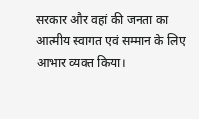सरकार और वहां की जनता का आत्मीय स्वागत एवं सम्मान के लिए आभार व्यक्त किया।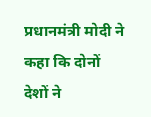प्रधानमंत्री मोदी ने कहा कि दोनों देशों ने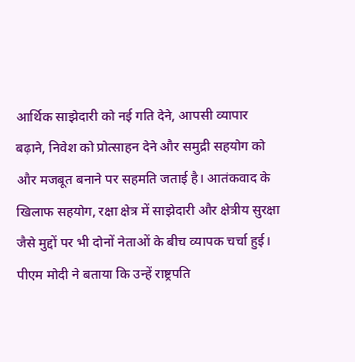आर्थिक साझेदारी को नई गति देने, आपसी व्यापार बढ़ाने, निवेश को प्रोत्साहन देने और समुद्री सहयोग को और मजबूत बनाने पर सहमति जताई है। आतंकवाद के खिलाफ सहयोग, रक्षा क्षेत्र में साझेदारी और क्षेत्रीय सुरक्षा जैसे मुद्दों पर भी दोनों नेताओं के बीच व्यापक चर्चा हुई।
पीएम मोदी ने बताया कि उन्हें राष्ट्रपति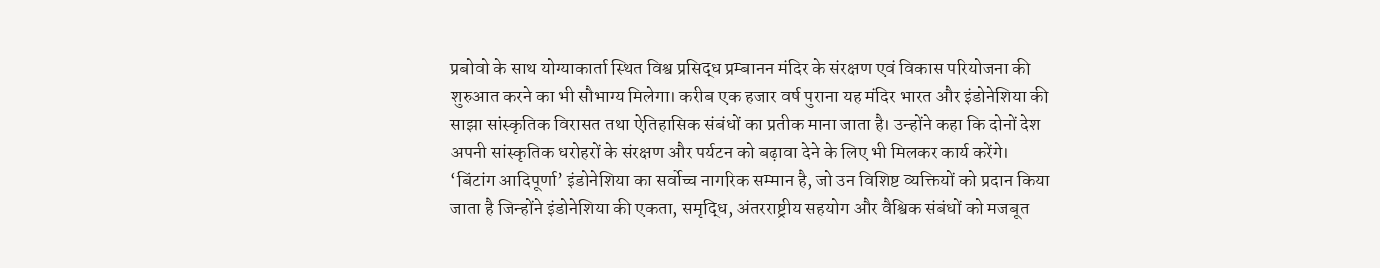प्रबोवो के साथ योग्याकार्ता स्थित विश्व प्रसिद्ध प्रम्बानन मंदिर के संरक्षण एवं विकास परियोजना की शुरुआत करने का भी सौभाग्य मिलेगा। करीब एक हजार वर्ष पुराना यह मंदिर भारत और इंडोनेशिया की साझा सांस्कृतिक विरासत तथा ऐतिहासिक संबंधों का प्रतीक माना जाता है। उन्होंने कहा कि दोनों देश अपनी सांस्कृतिक धरोहरों के संरक्षण और पर्यटन को बढ़ावा देने के लिए भी मिलकर कार्य करेंगे।
‘बिंटांग आदिपूर्णा’ इंडोनेशिया का सर्वोच्च नागरिक सम्मान है, जो उन विशिष्ट व्यक्तियों को प्रदान किया जाता है जिन्होंने इंडोनेशिया की एकता, समृद्धि, अंतरराष्ट्रीय सहयोग और वैश्विक संबंधों को मजबूत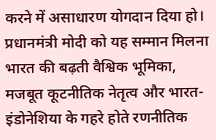करने में असाधारण योगदान दिया हो। प्रधानमंत्री मोदी को यह सम्मान मिलना भारत की बढ़ती वैश्विक भूमिका, मजबूत कूटनीतिक नेतृत्व और भारत-इंडोनेशिया के गहरे होते रणनीतिक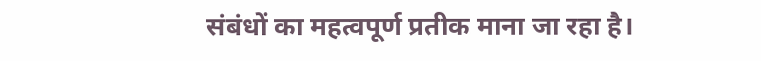संबंधों का महत्वपूर्ण प्रतीक माना जा रहा है।